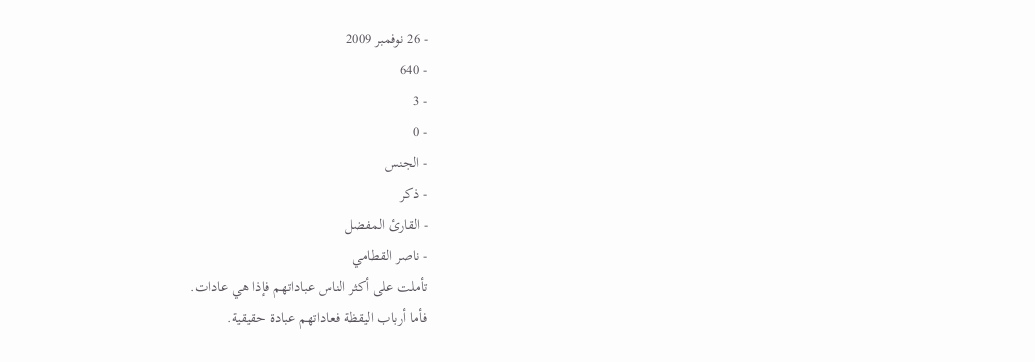- 26 نوفمبر 2009
- 640
- 3
- 0
- الجنس
- ذكر
- القارئ المفضل
- ناصر القطامي
تأملت على أكثر الناس عباداتهم فإذا هي عادات.
فأما أرباب اليقظة فعاداتهم عبادة حقيقية.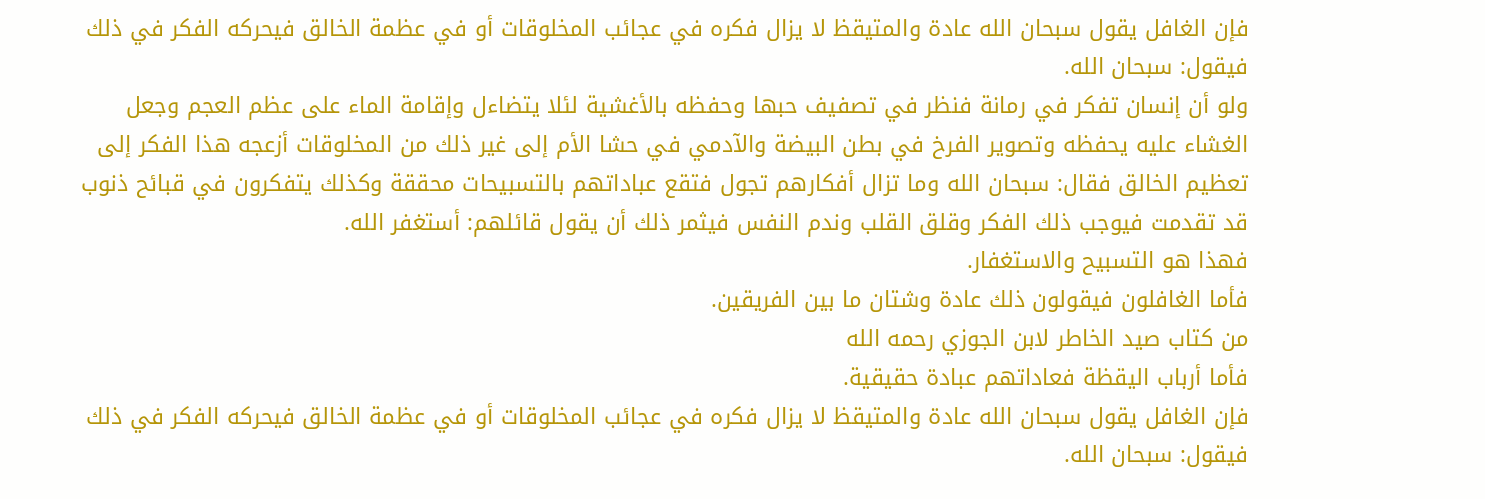فإن الغافل يقول سبحان الله عادة والمتيقظ لا يزال فكره في عجائب المخلوقات أو في عظمة الخالق فيحركه الفكر في ذلك فيقول: سبحان الله.
ولو أن إنسان تفكر في رمانة فنظر في تصفيف حبها وحفظه بالأغشية لئلا يتضاءل وإقامة الماء على عظم العجم وجعل الغشاء عليه يحفظه وتصوير الفرخ في بطن البيضة والآدمي في حشا الأم إلى غير ذلك من المخلوقات أزعجه هذا الفكر إلى تعظيم الخالق فقال: سبحان الله وما تزال أفكارهم تجول فتقع عباداتهم بالتسبيحات محققة وكذلك يتفكرون في قبائح ذنوب قد تقدمت فيوجب ذلك الفكر وقلق القلب وندم النفس فيثمر ذلك أن يقول قائلهم: أستغفر الله.
فهذا هو التسبيح والاستغفار.
فأما الغافلون فيقولون ذلك عادة وشتان ما بين الفريقين.
من كتاب صيد الخاطر لابن الجوزي رحمه الله
فأما أرباب اليقظة فعاداتهم عبادة حقيقية.
فإن الغافل يقول سبحان الله عادة والمتيقظ لا يزال فكره في عجائب المخلوقات أو في عظمة الخالق فيحركه الفكر في ذلك فيقول: سبحان الله.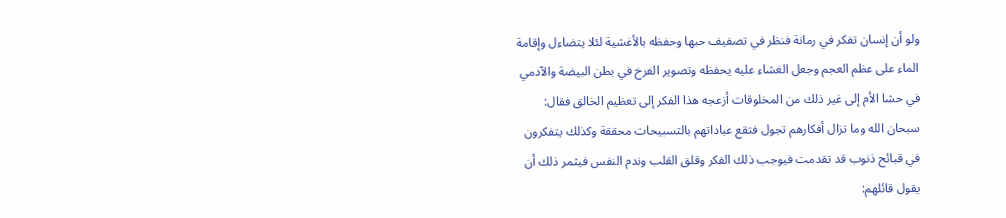ولو أن إنسان تفكر في رمانة فنظر في تصفيف حبها وحفظه بالأغشية لئلا يتضاءل وإقامة الماء على عظم العجم وجعل الغشاء عليه يحفظه وتصوير الفرخ في بطن البيضة والآدمي في حشا الأم إلى غير ذلك من المخلوقات أزعجه هذا الفكر إلى تعظيم الخالق فقال: سبحان الله وما تزال أفكارهم تجول فتقع عباداتهم بالتسبيحات محققة وكذلك يتفكرون في قبائح ذنوب قد تقدمت فيوجب ذلك الفكر وقلق القلب وندم النفس فيثمر ذلك أن يقول قائلهم: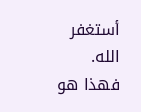أستغفر الله.
فهذا هو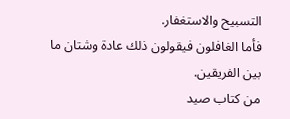التسبيح والاستغفار.
فأما الغافلون فيقولون ذلك عادة وشتان ما بين الفريقين.
من كتاب صيد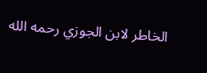الخاطر لابن الجوزي رحمه الله